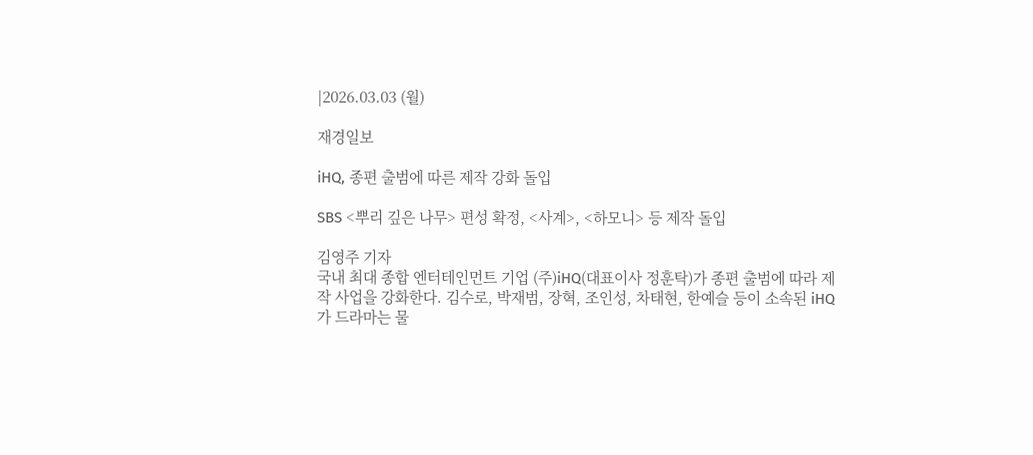|2026.03.03 (월)

재경일보

iHQ, 종편 출범에 따른 제작 강화 돌입

SBS <뿌리 깊은 나무> 편성 확정, <사계>, <하모니> 등 제작 돌입

김영주 기자
국내 최대 종합 엔터테인먼트 기업 (주)iHQ(대표이사 정훈탁)가 종편 출범에 따라 제작 사업을 강화한다. 김수로, 박재범, 장혁, 조인성, 차태현, 한예슬 등이 소속된 iHQ가 드라마는 물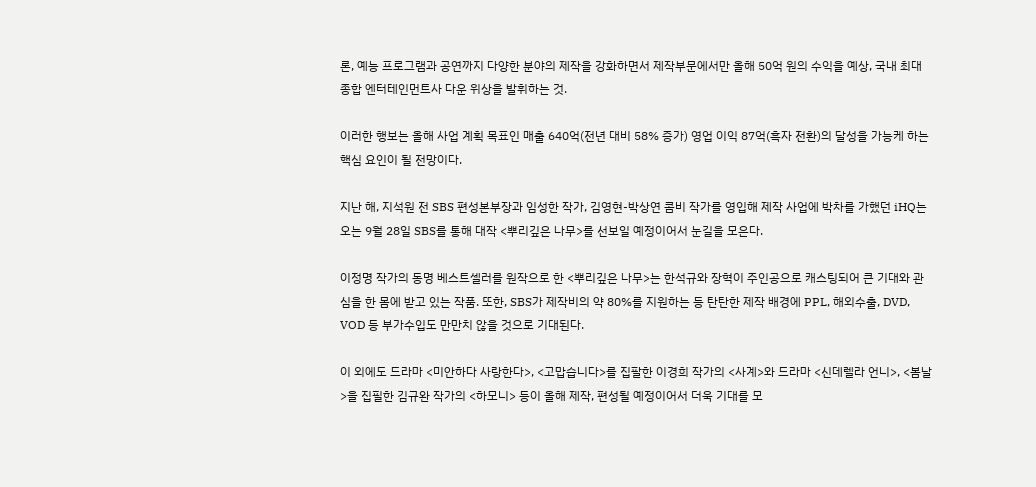론, 예능 프로그램과 공연까지 다양한 분야의 제작을 강화하면서 제작부문에서만 올해 50억 원의 수익을 예상, 국내 최대 종합 엔터테인먼트사 다운 위상을 발휘하는 것.

이러한 행보는 올해 사업 계획 목표인 매출 640억(전년 대비 58% 증가) 영업 이익 87억(흑자 전환)의 달성을 가능케 하는 핵심 요인이 될 전망이다.

지난 해, 지석원 전 SBS 편성본부장과 임성한 작가, 김영현-박상연 콤비 작가를 영입해 제작 사업에 박차를 가했던 iHQ는 오는 9월 28일 SBS를 통해 대작 <뿌리깊은 나무>를 선보일 예정이어서 눈길을 모은다.

이정명 작가의 동명 베스트셀러를 원작으로 한 <뿌리깊은 나무>는 한석규와 장혁이 주인공으로 캐스팅되어 큰 기대와 관심을 한 몸에 받고 있는 작품. 또한, SBS가 제작비의 약 80%를 지원하는 등 탄탄한 제작 배경에 PPL, 해외수출, DVD, VOD 등 부가수입도 만만치 않을 것으로 기대된다.

이 외에도 드라마 <미안하다 사랑한다>, <고맙습니다>를 집팔한 이경희 작가의 <사계>와 드라마 <신데렐라 언니>, <봄날>을 집필한 김규완 작가의 <하모니> 등이 올해 제작, 편성될 예정이어서 더욱 기대를 모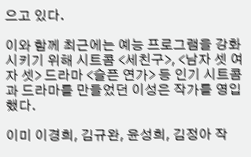으고 있다.

이와 함께 최근에는 예능 프로그램을 강화 시키기 위해 시트콤 <세친구>, <남자 셋 여자 셋> 드라마 <슬픈 연가> 등 인기 시트콤과 드라마를 만들었던 이성은 작가를 영입했다.

이미 이경희, 김규완, 윤성희, 김정아 작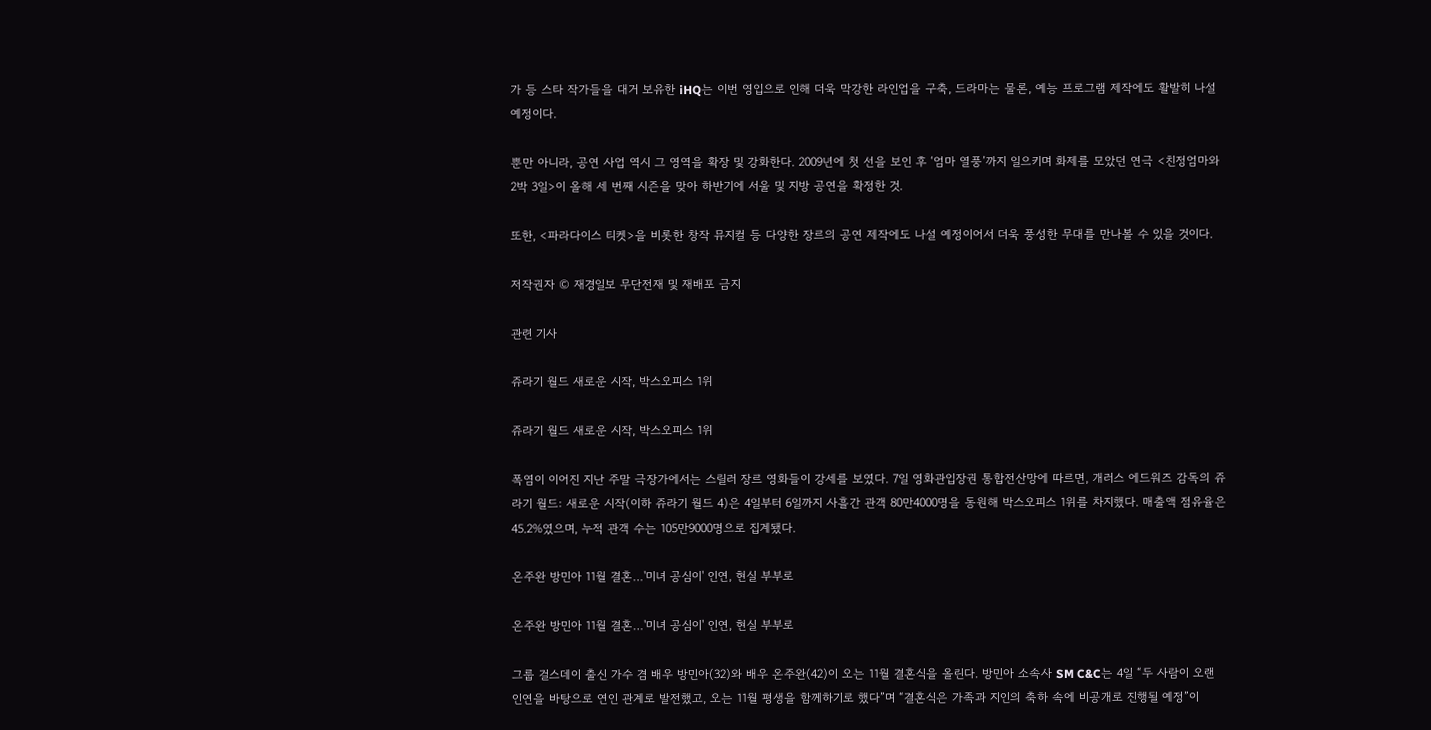가 등 스타 작가들을 대거 보유한 iHQ는 이번 영입으로 인해 더욱 막강한 라인업을 구축, 드라마는 물론, 예능 프로그램 제작에도 활발히 나설 예정이다.

뿐만 아니라, 공연 사업 역시 그 영역을 확장 및 강화한다. 2009년에 첫 선을 보인 후 ‘엄마 열풍’까지 일으키며 화제를 모았던 연극 <친정엄마와 2박 3일>이 올해 세 번째 시즌을 맞아 하반기에 서울 및 지방 공연을 확정한 것.

또한, <파라다이스 티켓>을 비롯한 창작 뮤지컬 등 다양한 장르의 공연 제작에도 나설 예정이어서 더욱 풍성한 무대를 만나볼 수 있을 것이다.

저작권자 © 재경일보 무단전재 및 재배포 금지

관련 기사

쥬라기 월드 새로운 시작, 박스오피스 1위

쥬라기 월드 새로운 시작, 박스오피스 1위

폭염이 이어진 지난 주말 극장가에서는 스릴러 장르 영화들이 강세를 보였다. 7일 영화관입장권 통합전산망에 따르면, 개러스 에드워즈 감독의 쥬라기 월드: 새로운 시작(이하 쥬라기 월드 4)은 4일부터 6일까지 사흘간 관객 80만4000명을 동원해 박스오피스 1위를 차지했다. 매출액 점유율은 45.2%였으며, 누적 관객 수는 105만9000명으로 집계됐다.

온주완 방민아 11월 결혼…'미녀 공심이' 인연, 현실 부부로

온주완 방민아 11월 결혼…'미녀 공심이' 인연, 현실 부부로

그룹 걸스데이 출신 가수 겸 배우 방민아(32)와 배우 온주완(42)이 오는 11월 결혼식을 올린다. 방민아 소속사 SM C&C는 4일 “두 사람이 오랜 인연을 바탕으로 연인 관계로 발전했고, 오는 11월 평생을 함께하기로 했다”며 “결혼식은 가족과 지인의 축하 속에 비공개로 진행될 예정”이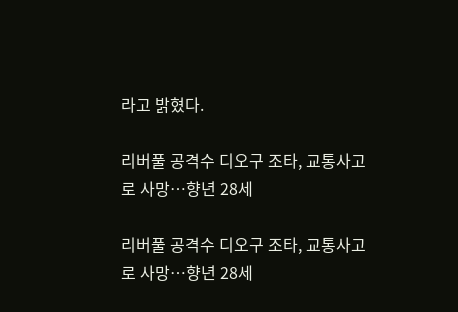라고 밝혔다.

리버풀 공격수 디오구 조타, 교통사고로 사망…향년 28세

리버풀 공격수 디오구 조타, 교통사고로 사망…향년 28세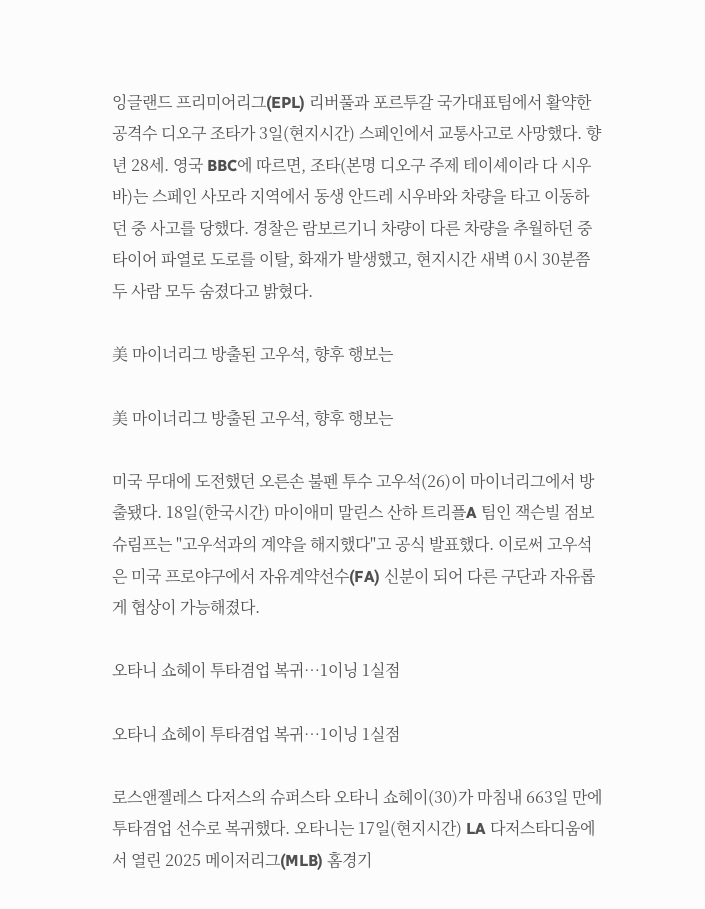잉글랜드 프리미어리그(EPL) 리버풀과 포르투갈 국가대표팀에서 활약한 공격수 디오구 조타가 3일(현지시간) 스페인에서 교통사고로 사망했다. 향년 28세. 영국 BBC에 따르면, 조타(본명 디오구 주제 테이셰이라 다 시우바)는 스페인 사모라 지역에서 동생 안드레 시우바와 차량을 타고 이동하던 중 사고를 당했다. 경찰은 람보르기니 차량이 다른 차량을 추월하던 중 타이어 파열로 도로를 이탈, 화재가 발생했고, 현지시간 새벽 0시 30분쯤 두 사람 모두 숨졌다고 밝혔다.

美 마이너리그 방출된 고우석, 향후 행보는

美 마이너리그 방출된 고우석, 향후 행보는

미국 무대에 도전했던 오른손 불펜 투수 고우석(26)이 마이너리그에서 방출됐다. 18일(한국시간) 마이애미 말린스 산하 트리플A 팀인 잭슨빌 점보슈림프는 "고우석과의 계약을 해지했다"고 공식 발표했다. 이로써 고우석은 미국 프로야구에서 자유계약선수(FA) 신분이 되어 다른 구단과 자유롭게 협상이 가능해졌다.

오타니 쇼헤이 투타겸업 복귀…1이닝 1실점

오타니 쇼헤이 투타겸업 복귀…1이닝 1실점

로스앤젤레스 다저스의 슈퍼스타 오타니 쇼헤이(30)가 마침내 663일 만에 투타겸업 선수로 복귀했다. 오타니는 17일(현지시간) LA 다저스타디움에서 열린 2025 메이저리그(MLB) 홈경기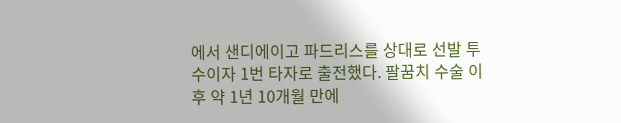에서 샌디에이고 파드리스를 상대로 선발 투수이자 1번 타자로 출전했다. 팔꿈치 수술 이후 약 1년 10개월 만에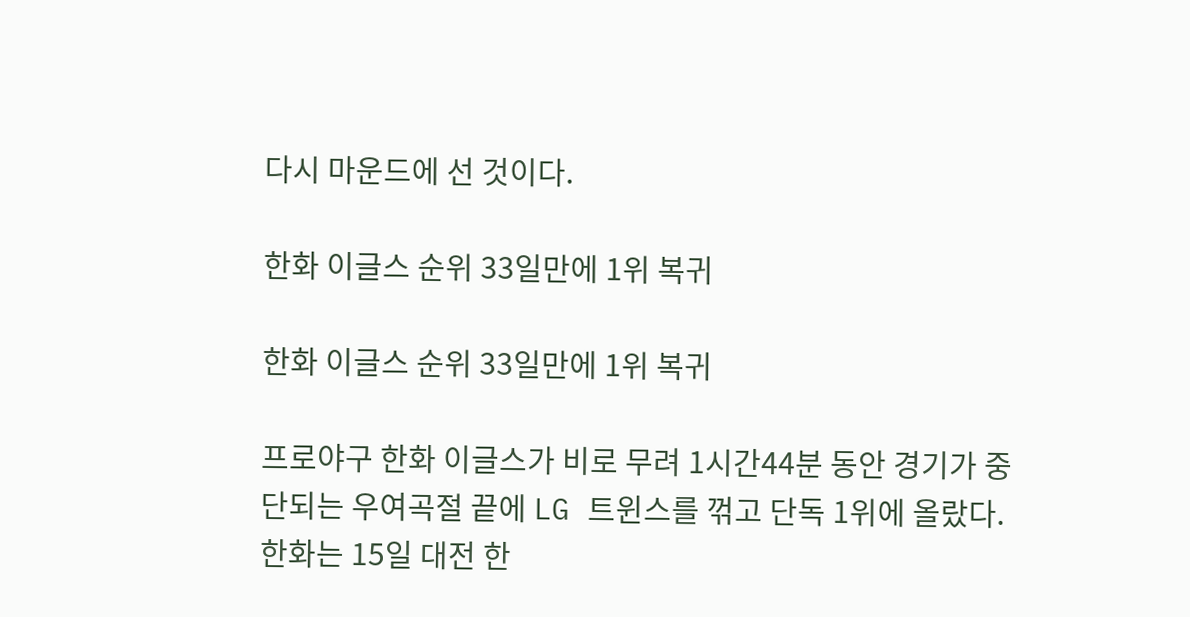다시 마운드에 선 것이다.

한화 이글스 순위 33일만에 1위 복귀

한화 이글스 순위 33일만에 1위 복귀

프로야구 한화 이글스가 비로 무려 1시간44분 동안 경기가 중단되는 우여곡절 끝에 LG 트윈스를 꺾고 단독 1위에 올랐다. 한화는 15일 대전 한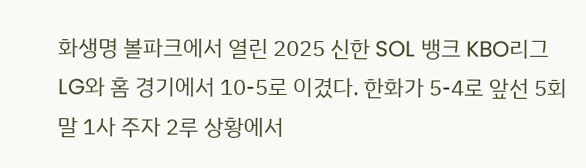화생명 볼파크에서 열린 2025 신한 SOL 뱅크 KBO리그 LG와 홈 경기에서 10-5로 이겼다. 한화가 5-4로 앞선 5회말 1사 주자 2루 상황에서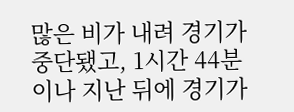많은 비가 내려 경기가 중단됐고, 1시간 44분이나 지난 뒤에 경기가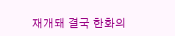재개돼 결국 한화의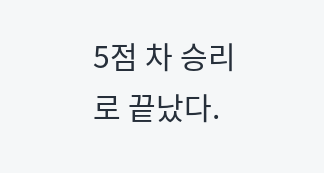5점 차 승리로 끝났다.